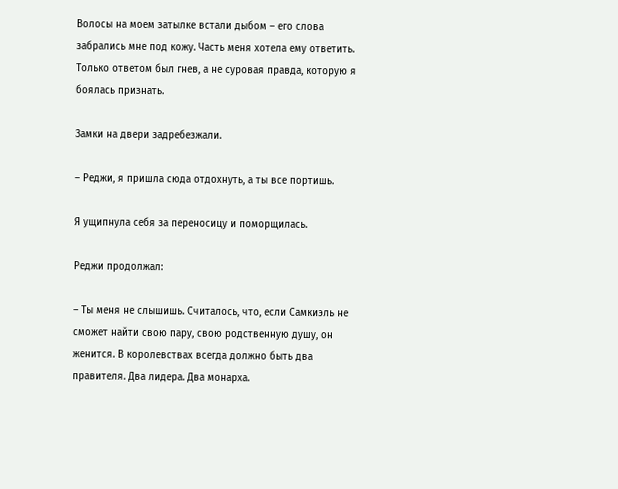Волосы на моем затылке встали дыбом – его слова забрались мне под кожу. Часть меня хотела ему ответить. Только ответом был гнев, а не суровая правда, которую я боялась признать.

Замки на двери задребезжали.

– Реджи, я пришла сюда отдохнуть, а ты все портишь.

Я ущипнула себя за переносицу и поморщилась.

Реджи продолжал:

– Ты меня не слышишь. Считалось, что, если Самкиэль не сможет найти свою пару, свою родственную душу, он женится. В королевствах всегда должно быть два правителя. Два лидера. Два монарха.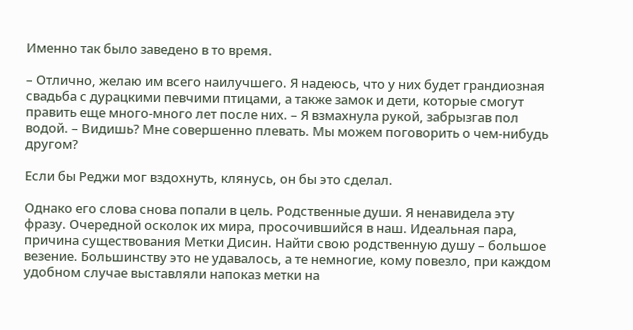Именно так было заведено в то время.

– Отлично, желаю им всего наилучшего. Я надеюсь, что у них будет грандиозная свадьба с дурацкими певчими птицами, а также замок и дети, которые смогут править еще много-много лет после них. – Я взмахнула рукой, забрызгав пол водой. – Видишь? Мне совершенно плевать. Мы можем поговорить о чем-нибудь другом?

Если бы Реджи мог вздохнуть, клянусь, он бы это сделал.

Однако его слова снова попали в цель. Родственные души. Я ненавидела эту фразу. Очередной осколок их мира, просочившийся в наш. Идеальная пара, причина существования Метки Дисин. Найти свою родственную душу – большое везение. Большинству это не удавалось, а те немногие, кому повезло, при каждом удобном случае выставляли напоказ метки на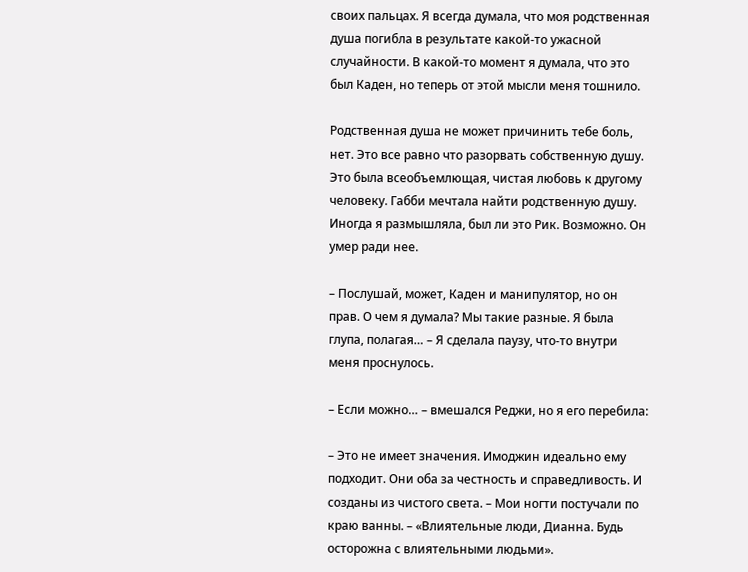своих пальцах. Я всегда думала, что моя родственная душа погибла в результате какой-то ужасной случайности. В какой-то момент я думала, что это был Каден, но теперь от этой мысли меня тошнило.

Родственная душа не может причинить тебе боль, нет. Это все равно что разорвать собственную душу. Это была всеобъемлющая, чистая любовь к другому человеку. Габби мечтала найти родственную душу. Иногда я размышляла, был ли это Рик. Возможно. Он умер ради нее.

– Послушай, может, Каден и манипулятор, но он прав. О чем я думала? Мы такие разные. Я была глупа, полагая… – Я сделала паузу, что-то внутри меня проснулось.

– Если можно… – вмешался Реджи, но я его перебила:

– Это не имеет значения. Имоджин идеально ему подходит. Они оба за честность и справедливость. И созданы из чистого света. – Мои ногти постучали по краю ванны. – «Влиятельные люди, Дианна. Будь осторожна с влиятельными людьми».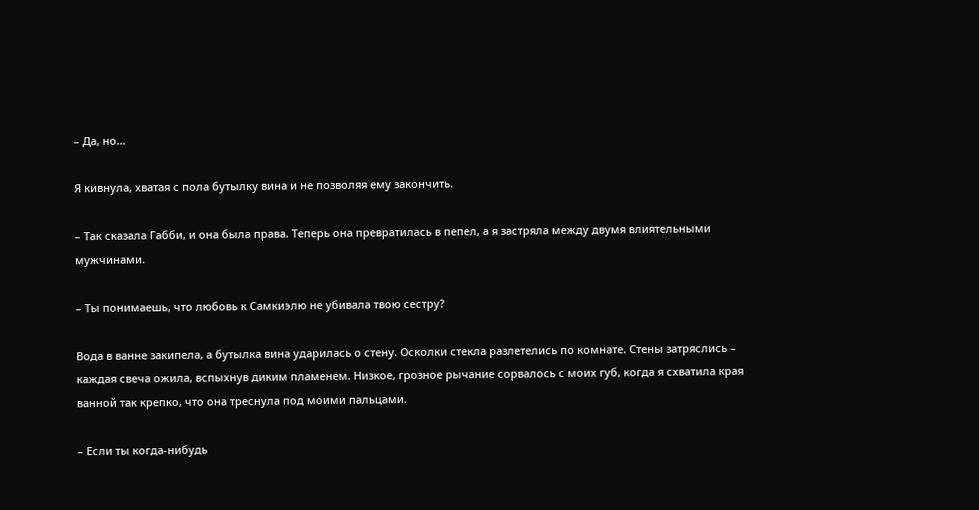– Да, но…

Я кивнула, хватая с пола бутылку вина и не позволяя ему закончить.

– Так сказала Габби, и она была права. Теперь она превратилась в пепел, а я застряла между двумя влиятельными мужчинами.

– Ты понимаешь, что любовь к Самкиэлю не убивала твою сестру?

Вода в ванне закипела, а бутылка вина ударилась о стену. Осколки стекла разлетелись по комнате. Стены затряслись – каждая свеча ожила, вспыхнув диким пламенем. Низкое, грозное рычание сорвалось с моих губ, когда я схватила края ванной так крепко, что она треснула под моими пальцами.

– Если ты когда-нибудь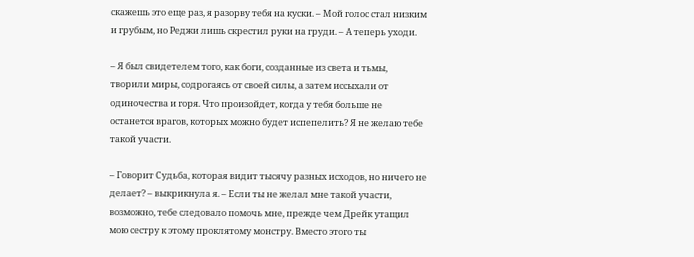скажешь это еще раз, я разорву тебя на куски. – Мой голос стал низким и грубым, но Реджи лишь скрестил руки на груди. – А теперь уходи.

– Я был свидетелем того, как боги, созданные из света и тьмы, творили миры, содрогаясь от своей силы, а затем иссыхали от одиночества и горя. Что произойдет, когда у тебя больше не останется врагов, которых можно будет испепелить? Я не желаю тебе такой участи.

– Говорит Судьба, которая видит тысячу разных исходов, но ничего не делает? – выкрикнула я. – Если ты не желал мне такой участи, возможно, тебе следовало помочь мне, прежде чем Дрейк утащил мою сестру к этому проклятому монстру. Вместо этого ты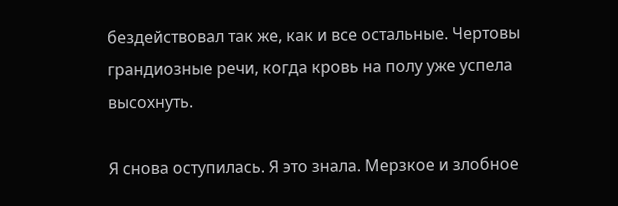бездействовал так же, как и все остальные. Чертовы грандиозные речи, когда кровь на полу уже успела высохнуть.

Я снова оступилась. Я это знала. Мерзкое и злобное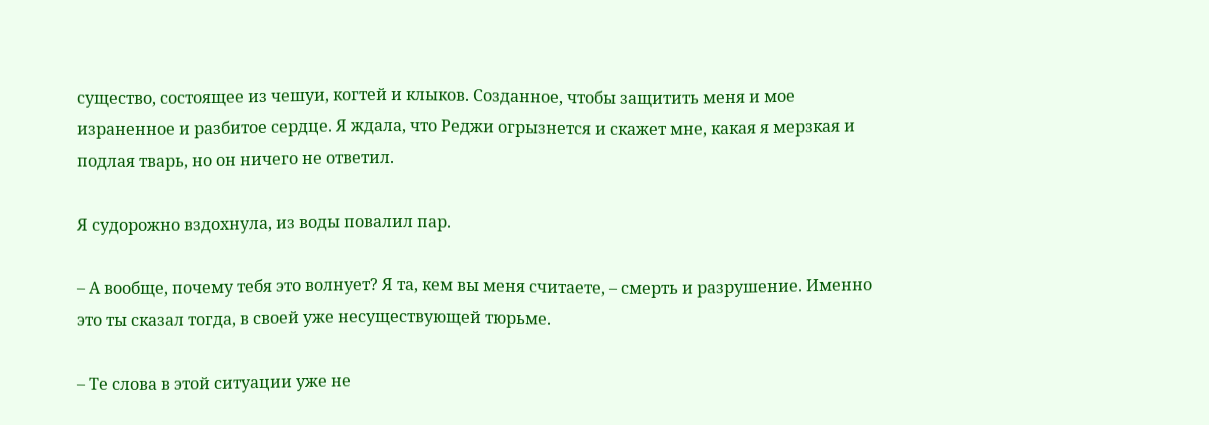существо, состоящее из чешуи, когтей и клыков. Созданное, чтобы защитить меня и мое израненное и разбитое сердце. Я ждала, что Реджи огрызнется и скажет мне, какая я мерзкая и подлая тварь, но он ничего не ответил.

Я судорожно вздохнула, из воды повалил пар.

– А вообще, почему тебя это волнует? Я та, кем вы меня считаете, – смерть и разрушение. Именно это ты сказал тогда, в своей уже несуществующей тюрьме.

– Те слова в этой ситуации уже не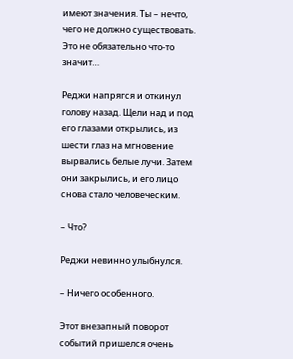имеют значения. Ты – нечто, чего не должно существовать. Это не обязательно что-то значит…

Реджи напрягся и откинул голову назад. Щели над и под его глазами открылись, из шести глаз на мгновение вырвались белые лучи. Затем они закрылись, и его лицо снова стало человеческим.

– Что?

Реджи невинно улыбнулся.

– Ничего особенного.

Этот внезапный поворот событий пришелся очень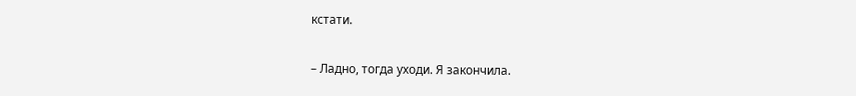кстати.

– Ладно, тогда уходи. Я закончила.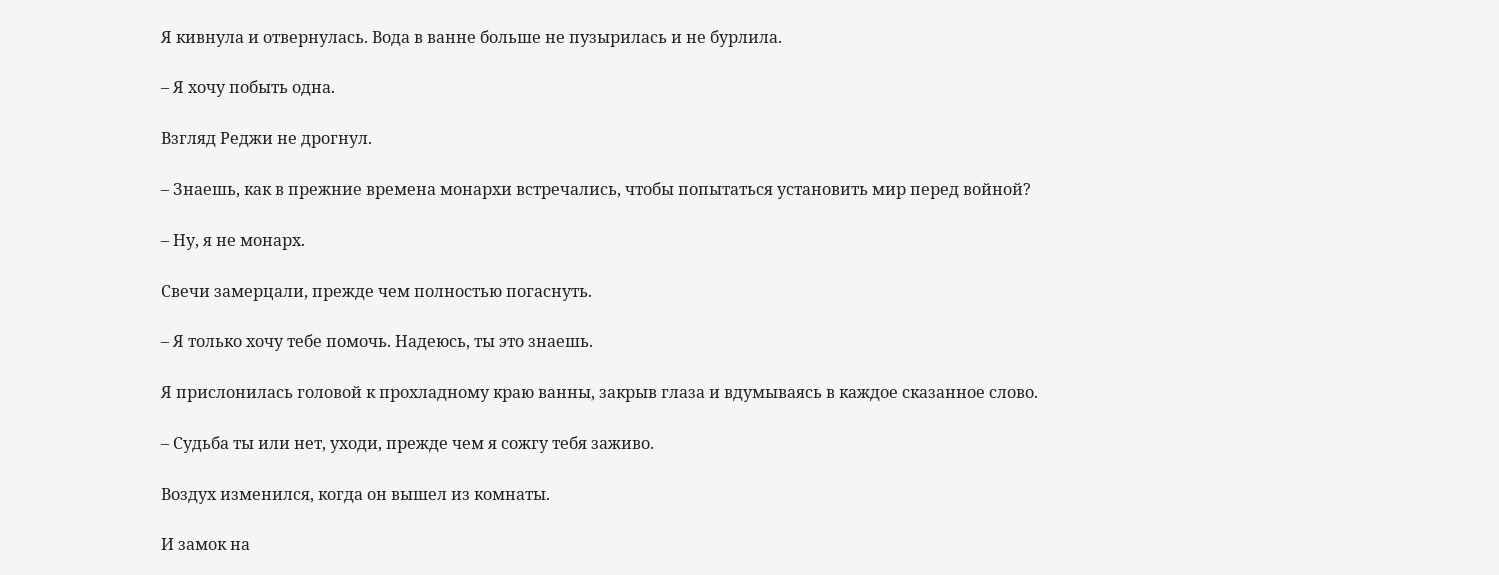Я кивнула и отвернулась. Вода в ванне больше не пузырилась и не бурлила.

– Я хочу побыть одна.

Взгляд Реджи не дрогнул.

– Знаешь, как в прежние времена монархи встречались, чтобы попытаться установить мир перед войной?

– Ну, я не монарх.

Свечи замерцали, прежде чем полностью погаснуть.

– Я только хочу тебе помочь. Надеюсь, ты это знаешь.

Я прислонилась головой к прохладному краю ванны, закрыв глаза и вдумываясь в каждое сказанное слово.

– Судьба ты или нет, уходи, прежде чем я сожгу тебя заживо.

Воздух изменился, когда он вышел из комнаты.

И замок на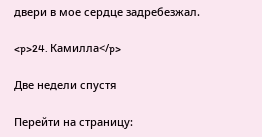двери в мое сердце задребезжал.

<p>24. Камилла</p>

Две недели спустя

Перейти на страницу: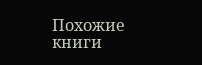Похожие книги